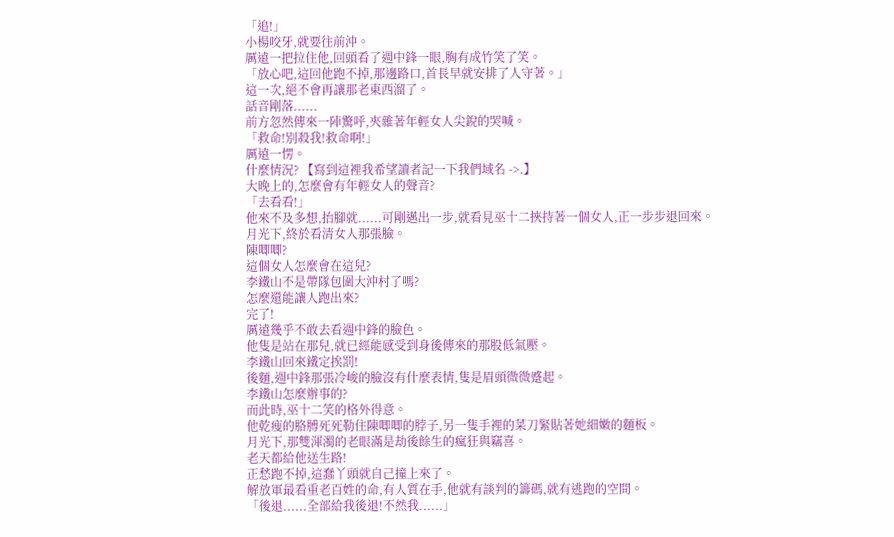「追!」
小楊咬牙,就要往前沖。
厲遠一把拉住他,回頭看了週中鋒一眼,胸有成竹笑了笑。
「放心吧,這回他跑不掉,那邊路口,首長早就安排了人守著。」
這一次,絕不會再讓那老東西溜了。
話音剛落......
前方忽然傳來一陣驚呼,夾雜著年輕女人尖銳的哭喊。
「救命!別殺我!救命啊!」
厲遠一愣。
什麼情況? 【寫到這裡我希望讀者記一下我們域名 ->.】
大晚上的,怎麼會有年輕女人的聲音?
「去看看!」
他來不及多想,抬腳就......可剛邁出一步,就看見巫十二挾持著一個女人,正一步步退回來。
月光下,終於看清女人那張臉。
陳唧唧?
這個女人怎麼會在這兒?
李鐵山不是帶隊包圍大沖村了嗎?
怎麼還能讓人跑出來?
完了!
厲遠幾乎不敢去看週中鋒的臉色。
他隻是站在那兒,就已經能感受到身後傳來的那股低氣壓。
李鐵山回來鐵定挨罰!
後麵,週中鋒那張冷峻的臉沒有什麼表情,隻是眉頭微微蹙起。
李鐵山怎麼辦事的?
而此時,巫十二笑的格外得意。
他乾瘦的胳膊死死勒住陳唧唧的脖子,另一隻手裡的菜刀緊貼著她細嫩的麵板。
月光下,那雙渾濁的老眼滿是劫後餘生的瘋狂與竊喜。
老天都給他送生路!
正愁跑不掉,這蠢丫頭就自己撞上來了。
解放軍最看重老百姓的命,有人質在手,他就有談判的籌碼,就有逃跑的空間。
「後退......全部給我後退!不然我......」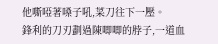他嘶啞著嗓子吼,菜刀往下一壓。
鋒利的刀刃劃過陳唧唧的脖子,一道血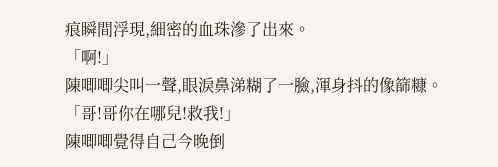痕瞬間浮現,細密的血珠滲了出來。
「啊!」
陳唧唧尖叫一聲,眼淚鼻涕糊了一臉,渾身抖的像篩糠。
「哥!哥你在哪兒!救我!」
陳唧唧覺得自己今晚倒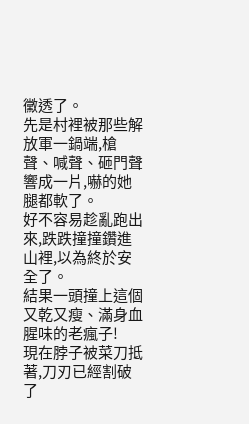黴透了。
先是村裡被那些解放軍一鍋端,槍聲、喊聲、砸門聲響成一片,嚇的她腿都軟了。
好不容易趁亂跑出來,跌跌撞撞鑽進山裡,以為終於安全了。
結果一頭撞上這個又乾又瘦、滿身血腥味的老瘋子!
現在脖子被菜刀抵著,刀刃已經割破了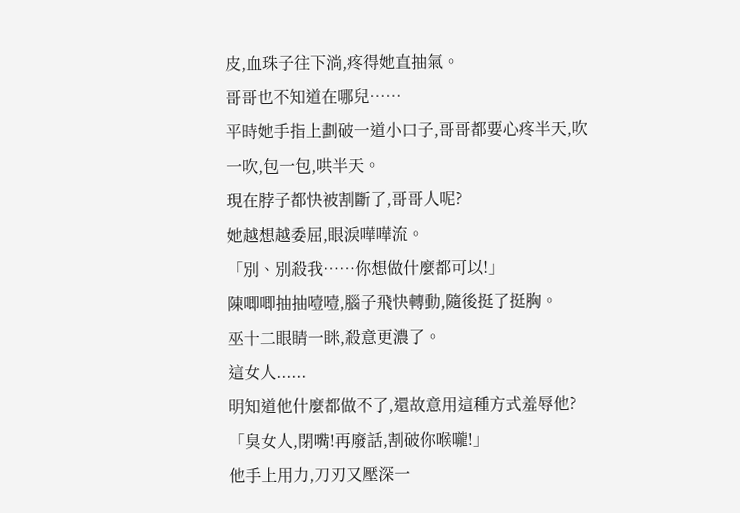皮,血珠子往下淌,疼得她直抽氣。
哥哥也不知道在哪兒……
平時她手指上劃破一道小口子,哥哥都要心疼半天,吹一吹,包一包,哄半天。
現在脖子都快被割斷了,哥哥人呢?
她越想越委屈,眼淚嘩嘩流。
「別、別殺我……你想做什麼都可以!」
陳唧唧抽抽噎噎,腦子飛快轉動,隨後挺了挺胸。
巫十二眼睛一眯,殺意更濃了。
這女人......
明知道他什麼都做不了,還故意用這種方式羞辱他?
「臭女人,閉嘴!再廢話,割破你喉嚨!」
他手上用力,刀刃又壓深一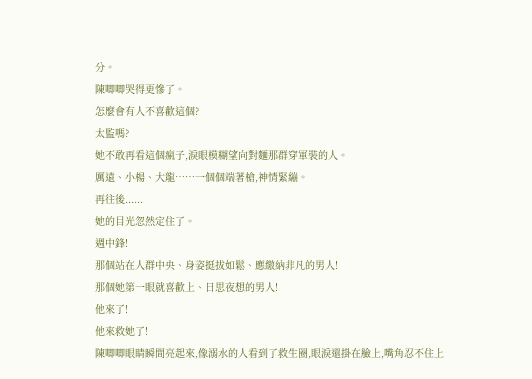分。
陳唧唧哭得更慘了。
怎麼會有人不喜歡這個?
太監嗎?
她不敢再看這個瘋子,淚眼模糊望向對麵那群穿軍裝的人。
厲遠、小楊、大龍……一個個端著槍,神情緊繃。
再往後......
她的目光忽然定住了。
週中鋒!
那個站在人群中央、身姿挺拔如鬆、應繳納非凡的男人!
那個她第一眼就喜歡上、日思夜想的男人!
他來了!
他來救她了!
陳唧唧眼睛瞬間亮起來,像溺水的人看到了救生圈,眼淚還掛在臉上,嘴角忍不住上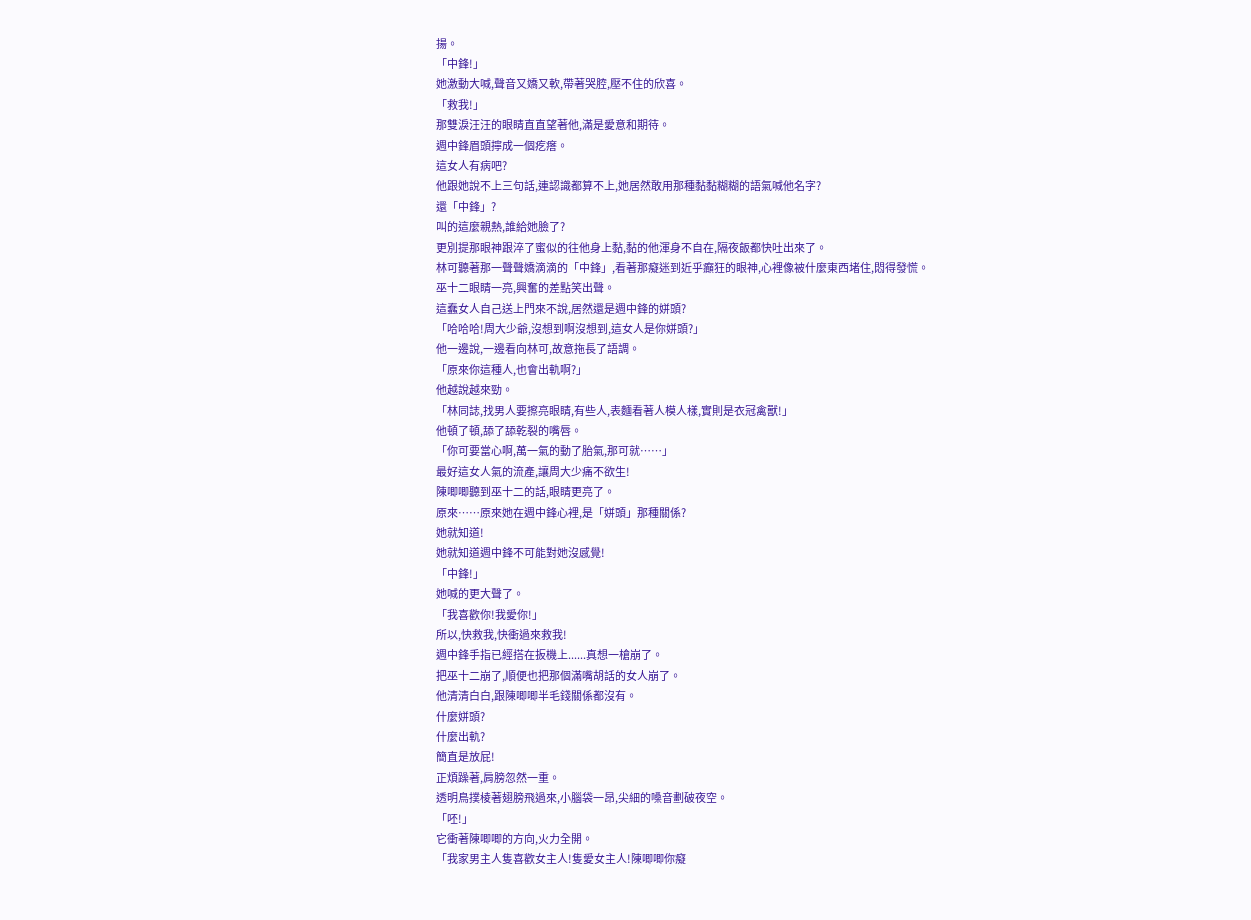揚。
「中鋒!」
她激動大喊,聲音又嬌又軟,帶著哭腔,壓不住的欣喜。
「救我!」
那雙淚汪汪的眼睛直直望著他,滿是愛意和期待。
週中鋒眉頭擰成一個疙瘩。
這女人有病吧?
他跟她說不上三句話,連認識都算不上,她居然敢用那種黏黏糊糊的語氣喊他名字?
還「中鋒」?
叫的這麼親熱,誰給她臉了?
更別提那眼神跟淬了蜜似的往他身上黏,黏的他渾身不自在,隔夜飯都快吐出來了。
林可聽著那一聲聲嬌滴滴的「中鋒」,看著那癡迷到近乎癲狂的眼神,心裡像被什麼東西堵住,悶得發慌。
巫十二眼睛一亮,興奮的差點笑出聲。
這蠢女人自己送上門來不說,居然還是週中鋒的姘頭?
「哈哈哈!周大少爺,沒想到啊沒想到,這女人是你姘頭?」
他一邊說,一邊看向林可,故意拖長了語調。
「原來你這種人,也會出軌啊?」
他越說越來勁。
「林同誌,找男人要擦亮眼睛,有些人,表麵看著人模人樣,實則是衣冠禽獸!」
他頓了頓,舔了舔乾裂的嘴唇。
「你可要當心啊,萬一氣的動了胎氣,那可就……」
最好這女人氣的流產,讓周大少痛不欲生!
陳唧唧聽到巫十二的話,眼睛更亮了。
原來……原來她在週中鋒心裡,是「姘頭」那種關係?
她就知道!
她就知道週中鋒不可能對她沒感覺!
「中鋒!」
她喊的更大聲了。
「我喜歡你!我愛你!」
所以,快救我,快衝過來救我!
週中鋒手指已經搭在扳機上......真想一槍崩了。
把巫十二崩了,順便也把那個滿嘴胡話的女人崩了。
他清清白白,跟陳唧唧半毛錢關係都沒有。
什麼姘頭?
什麼出軌?
簡直是放屁!
正煩躁著,肩膀忽然一重。
透明鳥撲棱著翅膀飛過來,小腦袋一昂,尖細的嗓音劃破夜空。
「呸!」
它衝著陳唧唧的方向,火力全開。
「我家男主人隻喜歡女主人!隻愛女主人!陳唧唧你癡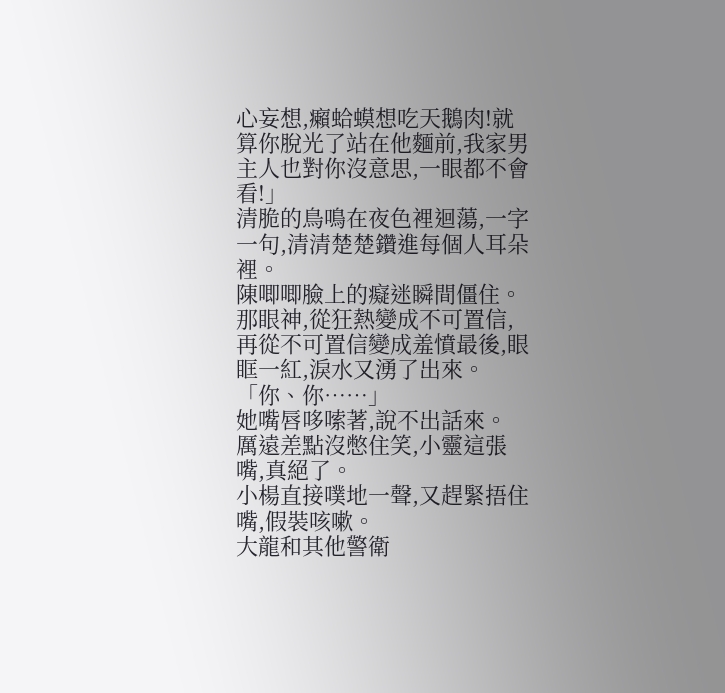心妄想,癩蛤蟆想吃天鵝肉!就算你脫光了站在他麵前,我家男主人也對你沒意思,一眼都不會看!」
清脆的鳥鳴在夜色裡迴蕩,一字一句,清清楚楚鑽進每個人耳朵裡。
陳唧唧臉上的癡迷瞬間僵住。
那眼神,從狂熱變成不可置信,再從不可置信變成羞憤最後,眼眶一紅,淚水又湧了出來。
「你、你……」
她嘴唇哆嗦著,說不出話來。
厲遠差點沒憋住笑,小靈這張嘴,真絕了。
小楊直接噗地一聲,又趕緊捂住嘴,假裝咳嗽。
大龍和其他警衛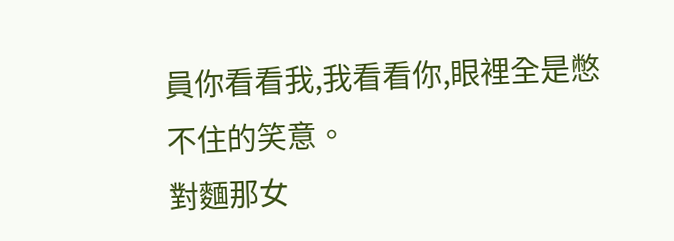員你看看我,我看看你,眼裡全是憋不住的笑意。
對麵那女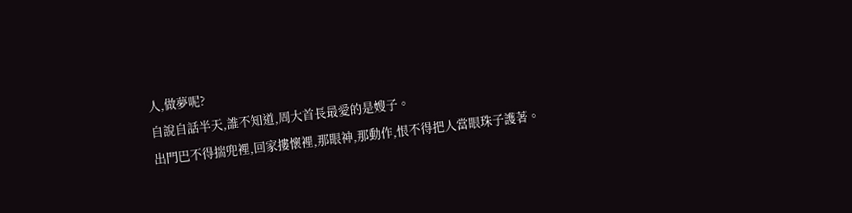人,做夢呢?
自說自話半天,誰不知道,周大首長最愛的是嫂子。
出門巴不得揣兜裡,回家摟懷裡,那眼神,那動作,恨不得把人當眼珠子護著。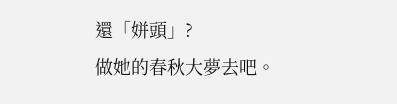還「姘頭」?
做她的春秋大夢去吧。